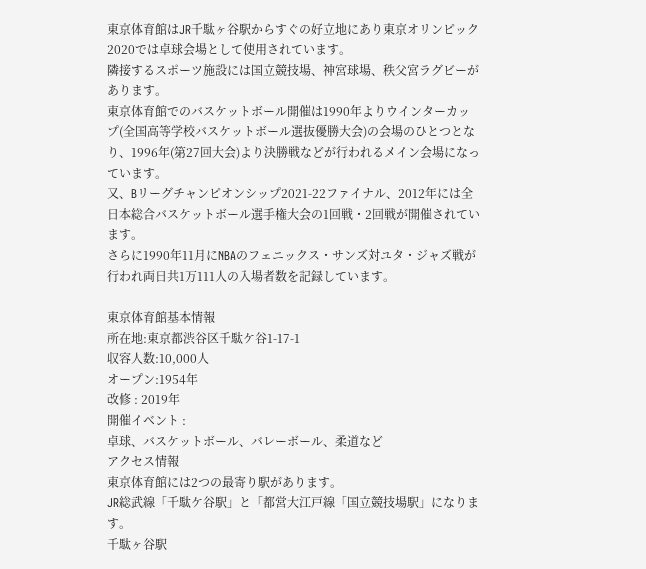東京体育館はJR千駄ヶ谷駅からすぐの好立地にあり東京オリンピック2020では卓球会場として使用されています。
隣接するスポーツ施設には国立競技場、神宮球場、秩父宮ラグビーがあります。
東京体育館でのバスケットボール開催は1990年よりウインターカップ(全国高等学校バスケットボール選抜優勝大会)の会場のひとつとなり、1996年(第27回大会)より決勝戦などが行われるメイン会場になっています。
又、Bリーグチャンピオンシップ2021-22ファイナル、2012年には全日本総合バスケットボール選手権大会の1回戦・2回戦が開催されています。
さらに1990年11月にNBAのフェニックス・サンズ対ユタ・ジャズ戦が行われ両日共1万111人の入場者数を記録しています。

東京体育館基本情報
所在地:東京都渋谷区千駄ケ谷1-17-1
収容人数:10,000人
オープン:1954年
改修 : 2019年
開催イベント :
卓球、バスケットボール、バレーボール、柔道など
アクセス情報
東京体育館には2つの最寄り駅があります。
JR総武線「千駄ケ谷駅」と「都営大江戸線「国立競技場駅」になります。
千駄ヶ谷駅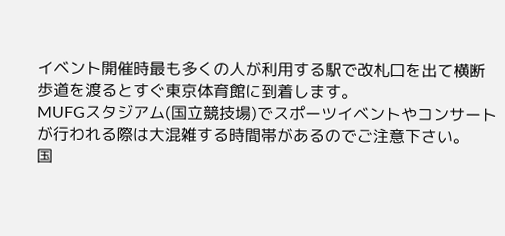イベント開催時最も多くの人が利用する駅で改札口を出て横断歩道を渡るとすぐ東京体育館に到着します。
MUFGスタジアム(国立競技場)でスポーツイベントやコンサートが行われる際は大混雑する時間帯があるのでご注意下さい。
国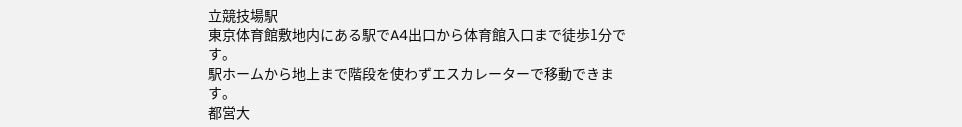立競技場駅
東京体育館敷地内にある駅でA4出口から体育館入口まで徒歩1分です。
駅ホームから地上まで階段を使わずエスカレーターで移動できます。
都営大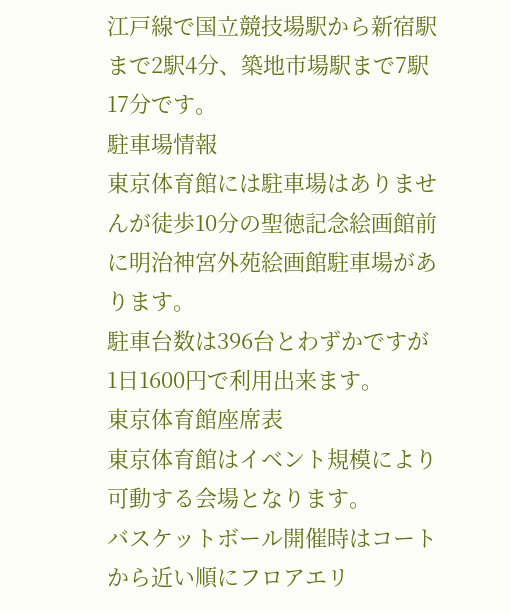江戸線で国立競技場駅から新宿駅まで2駅4分、築地市場駅まで7駅17分です。
駐車場情報
東京体育館には駐車場はありませんが徒歩10分の聖徳記念絵画館前に明治神宮外苑絵画館駐車場があります。
駐車台数は396台とわずかですが1日1600円で利用出来ます。
東京体育館座席表
東京体育館はイベント規模により可動する会場となります。
バスケットボール開催時はコートから近い順にフロアエリ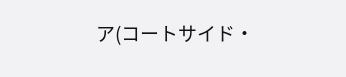ア(コートサイド・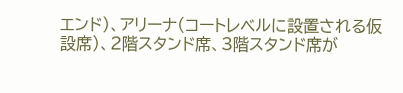エンド)、アリーナ(コートレベルに設置される仮設席)、2階スタンド席、3階スタンド席が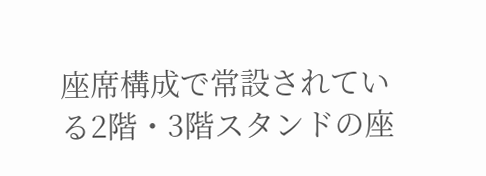座席構成で常設されている2階・3階スタンドの座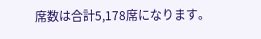席数は合計5,178席になります。